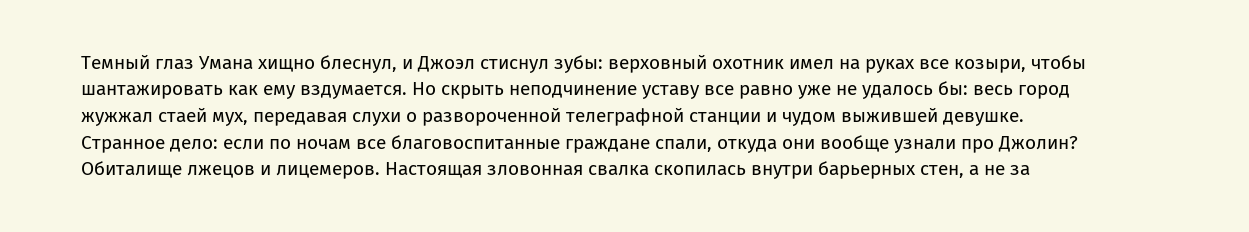Темный глаз Умана хищно блеснул, и Джоэл стиснул зубы: верховный охотник имел на руках все козыри, чтобы шантажировать как ему вздумается. Но скрыть неподчинение уставу все равно уже не удалось бы: весь город жужжал стаей мух, передавая слухи о развороченной телеграфной станции и чудом выжившей девушке. Странное дело: если по ночам все благовоспитанные граждане спали, откуда они вообще узнали про Джолин? Обиталище лжецов и лицемеров. Настоящая зловонная свалка скопилась внутри барьерных стен, а не за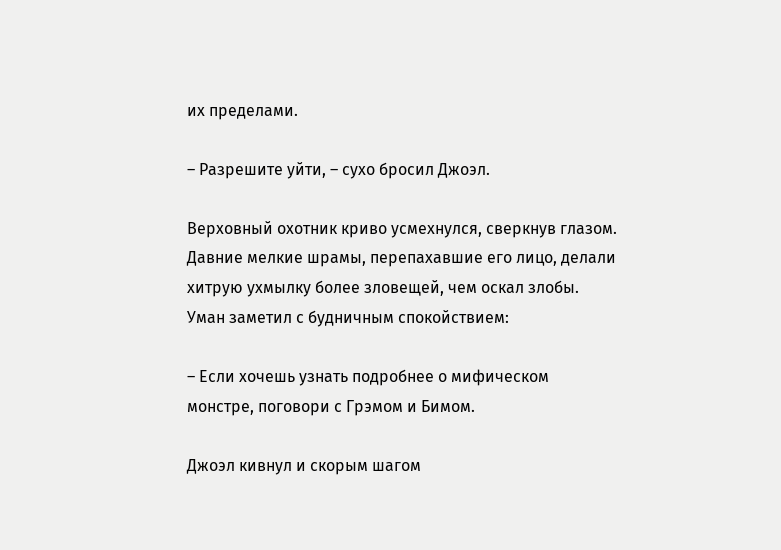их пределами.

– Разрешите уйти, – сухо бросил Джоэл.

Верховный охотник криво усмехнулся, сверкнув глазом. Давние мелкие шрамы, перепахавшие его лицо, делали хитрую ухмылку более зловещей, чем оскал злобы. Уман заметил с будничным спокойствием:

– Если хочешь узнать подробнее о мифическом монстре, поговори с Грэмом и Бимом.

Джоэл кивнул и скорым шагом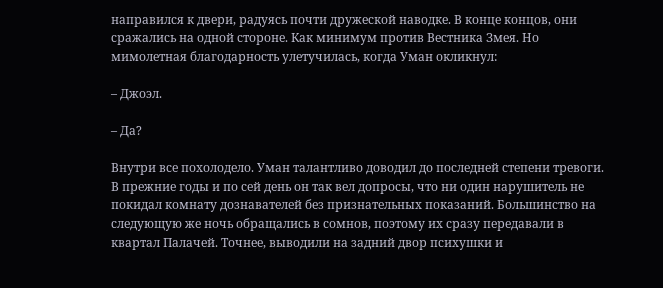направился к двери, радуясь почти дружеской наводке. В конце концов, они сражались на одной стороне. Как минимум против Вестника Змея. Но мимолетная благодарность улетучилась, когда Уман окликнул:

– Джоэл.

– Да?

Внутри все похолодело. Уман талантливо доводил до последней степени тревоги. В прежние годы и по сей день он так вел допросы, что ни один нарушитель не покидал комнату дознавателей без признательных показаний. Большинство на следующую же ночь обращались в сомнов, поэтому их сразу передавали в квартал Палачей. Точнее, выводили на задний двор психушки и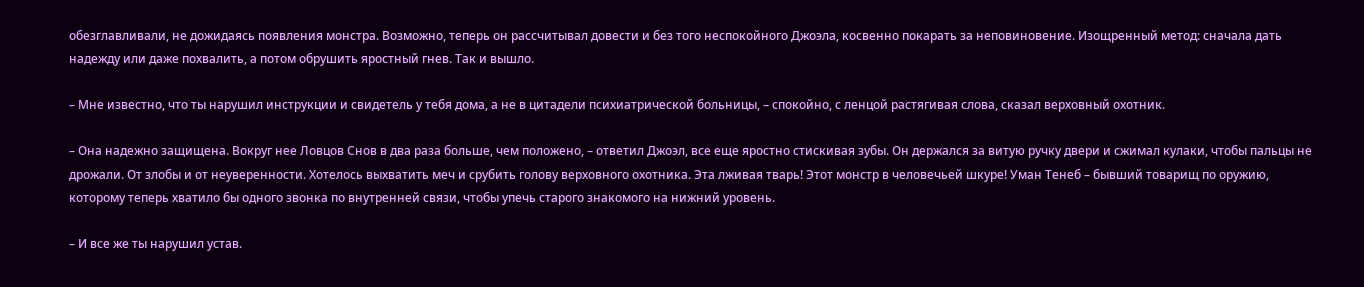обезглавливали, не дожидаясь появления монстра. Возможно, теперь он рассчитывал довести и без того неспокойного Джоэла, косвенно покарать за неповиновение. Изощренный метод: сначала дать надежду или даже похвалить, а потом обрушить яростный гнев. Так и вышло.

– Мне известно, что ты нарушил инструкции и свидетель у тебя дома, а не в цитадели психиатрической больницы, – спокойно, с ленцой растягивая слова, сказал верховный охотник.

– Она надежно защищена. Вокруг нее Ловцов Снов в два раза больше, чем положено, – ответил Джоэл, все еще яростно стискивая зубы. Он держался за витую ручку двери и сжимал кулаки, чтобы пальцы не дрожали. От злобы и от неуверенности. Хотелось выхватить меч и срубить голову верховного охотника. Эта лживая тварь! Этот монстр в человечьей шкуре! Уман Тенеб – бывший товарищ по оружию, которому теперь хватило бы одного звонка по внутренней связи, чтобы упечь старого знакомого на нижний уровень.

– И все же ты нарушил устав.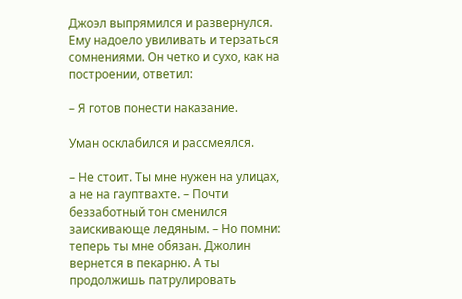Джоэл выпрямился и развернулся. Ему надоело увиливать и терзаться сомнениями. Он четко и сухо, как на построении, ответил:

– Я готов понести наказание.

Уман осклабился и рассмеялся.

– Не стоит. Ты мне нужен на улицах, а не на гауптвахте. – Почти беззаботный тон сменился заискивающе ледяным. – Но помни: теперь ты мне обязан. Джолин вернется в пекарню. А ты продолжишь патрулировать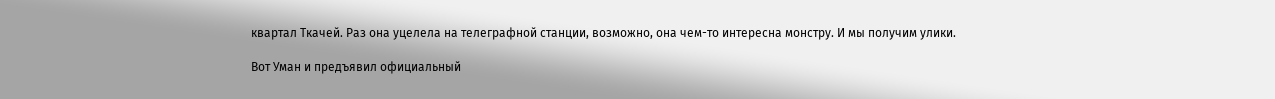квартал Ткачей. Раз она уцелела на телеграфной станции, возможно, она чем-то интересна монстру. И мы получим улики.

Вот Уман и предъявил официальный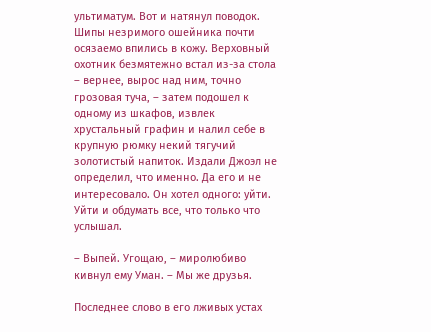ультиматум. Вот и натянул поводок. Шипы незримого ошейника почти осязаемо впились в кожу. Верховный охотник безмятежно встал из-за стола – вернее, вырос над ним, точно грозовая туча, – затем подошел к одному из шкафов, извлек хрустальный графин и налил себе в крупную рюмку некий тягучий золотистый напиток. Издали Джоэл не определил, что именно. Да его и не интересовало. Он хотел одного: уйти. Уйти и обдумать все, что только что услышал.

– Выпей. Угощаю, – миролюбиво кивнул ему Уман. – Мы же друзья.

Последнее слово в его лживых устах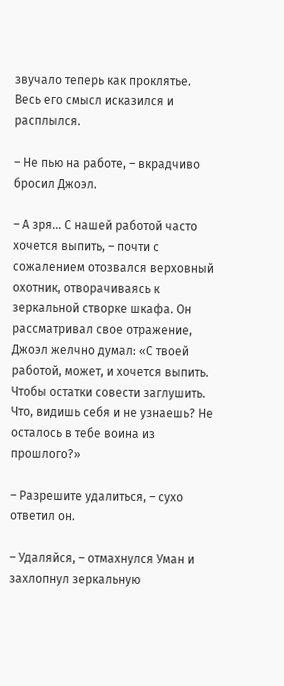звучало теперь как проклятье. Весь его смысл исказился и расплылся.

– Не пью на работе, – вкрадчиво бросил Джоэл.

– А зря… С нашей работой часто хочется выпить, – почти с сожалением отозвался верховный охотник, отворачиваясь к зеркальной створке шкафа. Он рассматривал свое отражение, Джоэл желчно думал: «С твоей работой, может, и хочется выпить. Чтобы остатки совести заглушить. Что, видишь себя и не узнаешь? Не осталось в тебе воина из прошлого?»

– Разрешите удалиться, – сухо ответил он.

– Удаляйся, – отмахнулся Уман и захлопнул зеркальную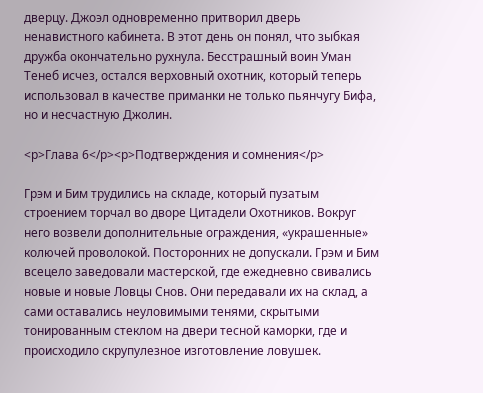дверцу. Джоэл одновременно притворил дверь ненавистного кабинета. В этот день он понял, что зыбкая дружба окончательно рухнула. Бесстрашный воин Уман Тенеб исчез, остался верховный охотник, который теперь использовал в качестве приманки не только пьянчугу Бифа, но и несчастную Джолин.

<p>Глава 6</p><p>Подтверждения и сомнения</p>

Грэм и Бим трудились на складе, который пузатым строением торчал во дворе Цитадели Охотников. Вокруг него возвели дополнительные ограждения, «украшенные» колючей проволокой. Посторонних не допускали. Грэм и Бим всецело заведовали мастерской, где ежедневно свивались новые и новые Ловцы Снов. Они передавали их на склад, а сами оставались неуловимыми тенями, скрытыми тонированным стеклом на двери тесной каморки, где и происходило скрупулезное изготовление ловушек.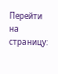Перейти на страницу: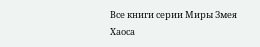Все книги серии Миры Змея Хаоса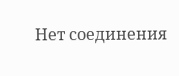Нет соединения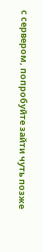с сервером, попробуйте зайти чуть позже